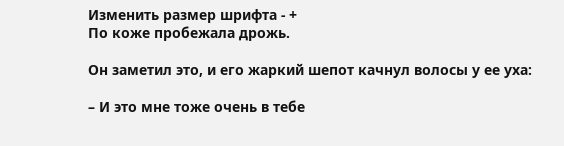Изменить размер шрифта - +
По коже пробежала дрожь.

Он заметил это, и его жаркий шепот качнул волосы у ее уха:

– И это мне тоже очень в тебе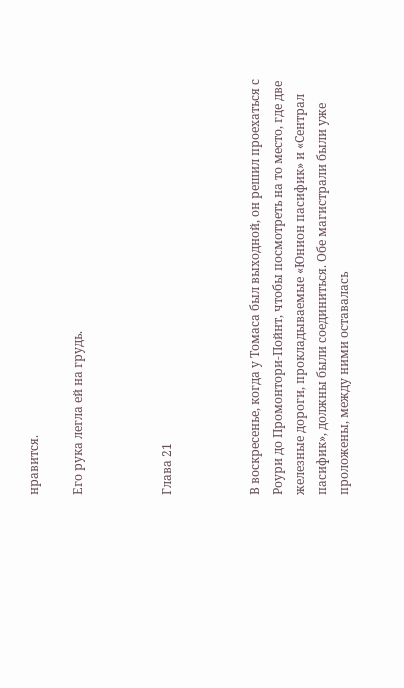нравится.

Его рука легла ей на грудь.



Глава 21



В воскресенье, когда у Томаса был выходной, он решил проехаться с Роури до Промонтори-Пойнт, чтобы посмотреть на то место, где две железные дороги, прокладываемые «Юнион пасифик» и «Сентрал пасифик», должны были соединиться. Обе магистрали были уже проложены, между ними оставалась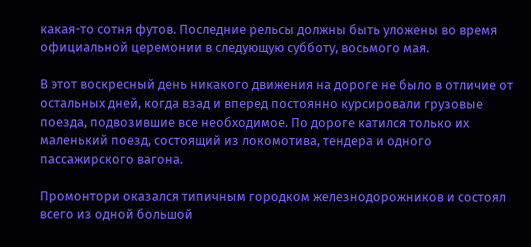какая-то сотня футов. Последние рельсы должны быть уложены во время официальной церемонии в следующую субботу, восьмого мая.

В этот воскресный день никакого движения на дороге не было в отличие от остальных дней, когда взад и вперед постоянно курсировали грузовые поезда, подвозившие все необходимое. По дороге катился только их маленький поезд, состоящий из локомотива, тендера и одного пассажирского вагона.

Промонтори оказался типичным городком железнодорожников и состоял всего из одной большой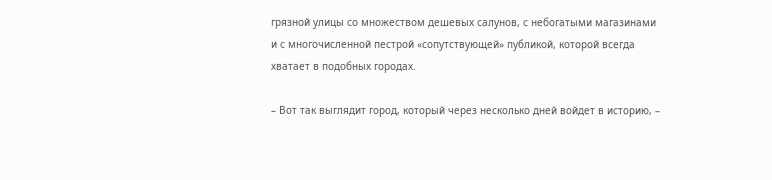грязной улицы со множеством дешевых салунов, с небогатыми магазинами и с многочисленной пестрой «сопутствующей» публикой, которой всегда хватает в подобных городах.

– Вот так выглядит город, который через несколько дней войдет в историю, –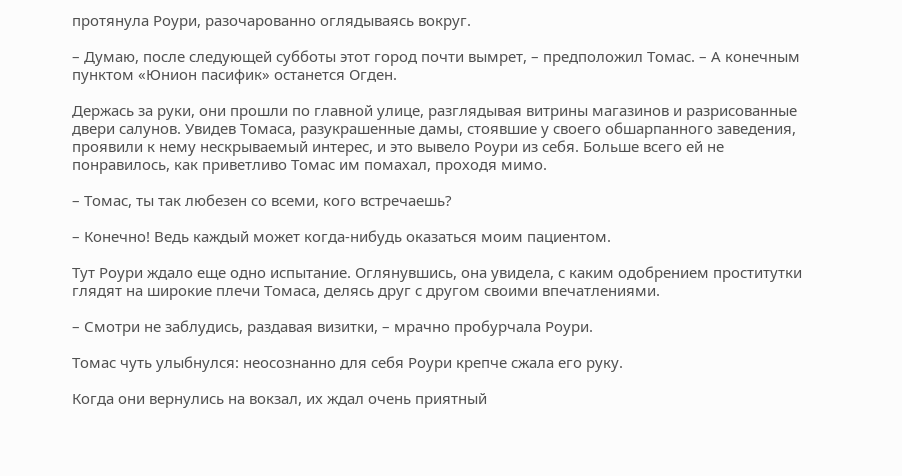протянула Роури, разочарованно оглядываясь вокруг.

– Думаю, после следующей субботы этот город почти вымрет, – предположил Томас. – А конечным пунктом «Юнион пасифик» останется Огден.

Держась за руки, они прошли по главной улице, разглядывая витрины магазинов и разрисованные двери салунов. Увидев Томаса, разукрашенные дамы, стоявшие у своего обшарпанного заведения, проявили к нему нескрываемый интерес, и это вывело Роури из себя. Больше всего ей не понравилось, как приветливо Томас им помахал, проходя мимо.

– Томас, ты так любезен со всеми, кого встречаешь?

– Конечно! Ведь каждый может когда-нибудь оказаться моим пациентом.

Тут Роури ждало еще одно испытание. Оглянувшись, она увидела, с каким одобрением проститутки глядят на широкие плечи Томаса, делясь друг с другом своими впечатлениями.

– Смотри не заблудись, раздавая визитки, – мрачно пробурчала Роури.

Томас чуть улыбнулся: неосознанно для себя Роури крепче сжала его руку.

Когда они вернулись на вокзал, их ждал очень приятный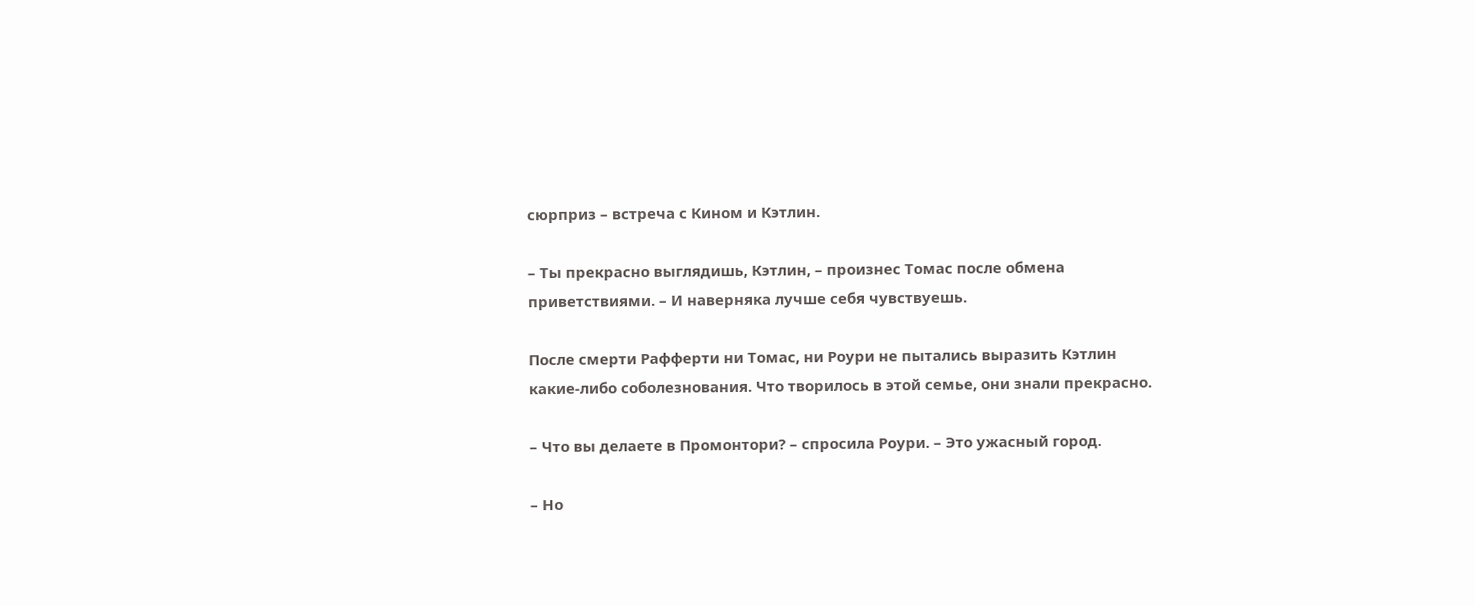сюрприз – встреча с Кином и Кэтлин.

– Ты прекрасно выглядишь, Кэтлин, – произнес Томас после обмена приветствиями. – И наверняка лучше себя чувствуешь.

После смерти Рафферти ни Томас, ни Роури не пытались выразить Кэтлин какие-либо соболезнования. Что творилось в этой семье, они знали прекрасно.

– Что вы делаете в Промонтори? – спросила Роури. – Это ужасный город.

– Но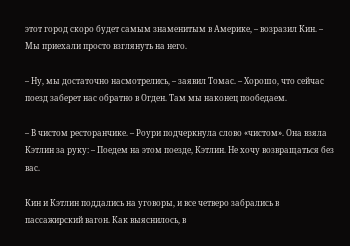этот город скоро будет самым знаменитым в Америке, – возразил Кин. – Мы приехали просто взглянуть на него.

– Ну, мы достаточно насмотрелись, – заявил Томас. – Хорошо, что сейчас поезд заберет нас обратно в Огден. Там мы наконец пообедаем.

– В чистом ресторанчике. – Роури подчеркнула слово «чистом». Она взяла Кэтлин за руку: – Поедем на этом поезде, Кэтлин. Не хочу возвращаться без вас.

Кин и Кэтлин поддались на уговоры, и все четверо забрались в пассажирский вагон. Как выяснилось, в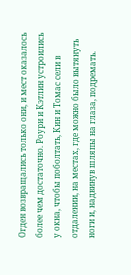Огден возвращались только они, и мест оказалось более чем достаточно. Роури и Кэтлин устроились у окна, чтобы поболтать, Кин и Томас сели в отдалении, на местах, где можно было вытянуть ноги и, надвинув шляпы на глаза, подремать.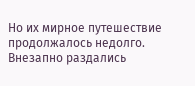Но их мирное путешествие продолжалось недолго. Внезапно раздались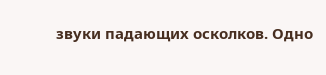звуки падающих осколков. Одно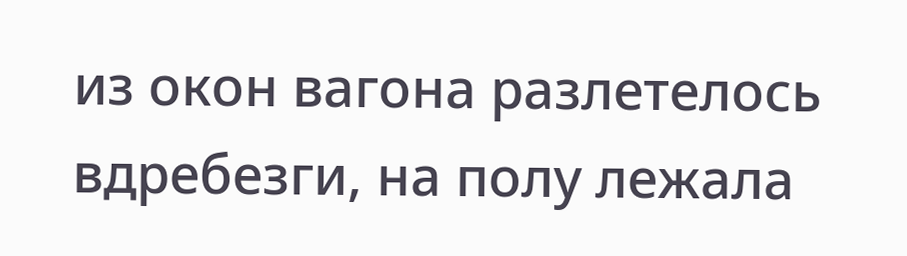из окон вагона разлетелось вдребезги, на полу лежала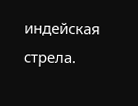индейская стрела.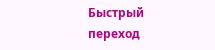Быстрый переход